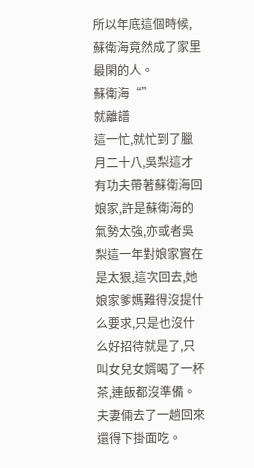所以年底這個時候,蘇衛海竟然成了家里最閑的人。
蘇衛海“”
就離譜
這一忙,就忙到了臘月二十八,吳梨這才有功夫帶著蘇衛海回娘家,許是蘇衛海的氣勢太強,亦或者吳梨這一年對娘家實在是太狠,這次回去,她娘家爹媽難得沒提什么要求,只是也沒什么好招待就是了,只叫女兒女婿喝了一杯茶,連飯都沒準備。
夫妻倆去了一趟回來還得下掛面吃。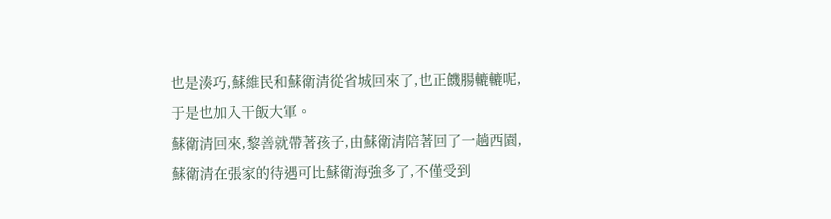也是湊巧,蘇維民和蘇衛清從省城回來了,也正饑腸轆轆呢,于是也加入干飯大軍。
蘇衛清回來,黎善就帶著孩子,由蘇衛清陪著回了一趟西園,蘇衛清在張家的待遇可比蘇衛海強多了,不僅受到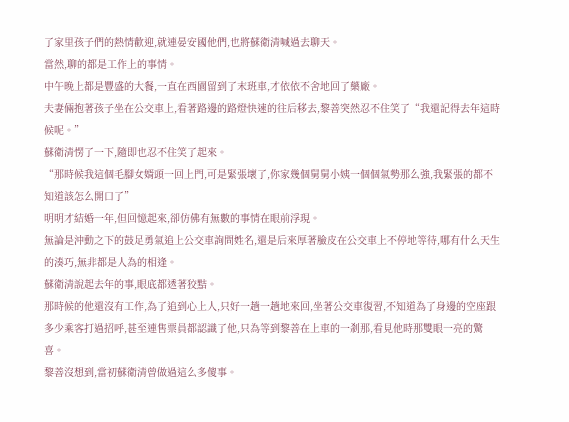了家里孩子們的熱情歡迎,就連晏安國他們,也將蘇衛清喊過去聊天。
當然,聊的都是工作上的事情。
中午晚上都是豐盛的大餐,一直在西園留到了末班車,才依依不舍地回了藥廠。
夫妻倆抱著孩子坐在公交車上,看著路邊的路燈快速的往后移去,黎善突然忍不住笑了“我還記得去年這時候呢。”
蘇衛清愣了一下,隨即也忍不住笑了起來。
“那時候我這個毛腳女婿頭一回上門,可是緊張壞了,你家幾個舅舅小姨一個個氣勢那么強,我緊張的都不知道該怎么開口了”
明明才結婚一年,但回憶起來,卻仿佛有無數的事情在眼前浮現。
無論是沖動之下的鼓足勇氣追上公交車詢問姓名,還是后來厚著臉皮在公交車上不停地等待,哪有什么天生的湊巧,無非都是人為的相逢。
蘇衛清說起去年的事,眼底都透著狡黠。
那時候的他還沒有工作,為了追到心上人,只好一趟一趟地來回,坐著公交車復習,不知道為了身邊的空座跟多少乘客打過招呼,甚至連售票員都認識了他,只為等到黎善在上車的一剎那,看見他時那雙眼一亮的驚喜。
黎善沒想到,當初蘇衛清曾做過這么多傻事。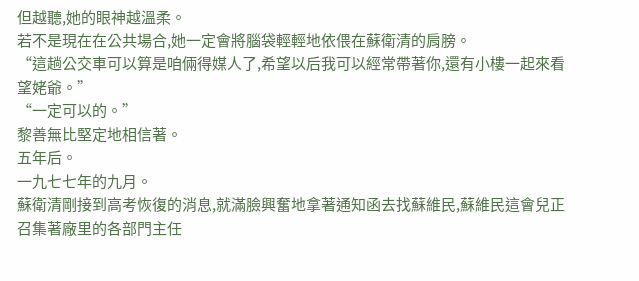但越聽,她的眼神越溫柔。
若不是現在在公共場合,她一定會將腦袋輕輕地依偎在蘇衛清的肩膀。
“這趟公交車可以算是咱倆得媒人了,希望以后我可以經常帶著你,還有小樓一起來看望姥爺。”
“一定可以的。”
黎善無比堅定地相信著。
五年后。
一九七七年的九月。
蘇衛清剛接到高考恢復的消息,就滿臉興奮地拿著通知函去找蘇維民,蘇維民這會兒正召集著廠里的各部門主任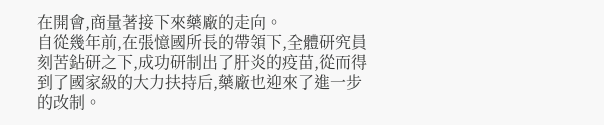在開會,商量著接下來藥廠的走向。
自從幾年前,在張憶國所長的帶領下,全體研究員刻苦鉆研之下,成功研制出了肝炎的疫苗,從而得到了國家級的大力扶持后,藥廠也迎來了進一步的改制。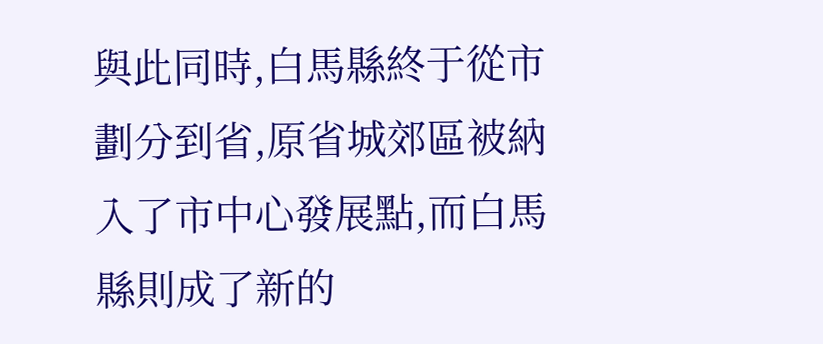與此同時,白馬縣終于從市劃分到省,原省城郊區被納入了市中心發展點,而白馬縣則成了新的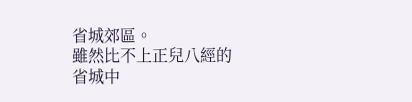省城郊區。
雖然比不上正兒八經的省城中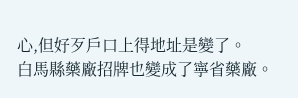心,但好歹戶口上得地址是變了。
白馬縣藥廠招牌也變成了寧省藥廠。